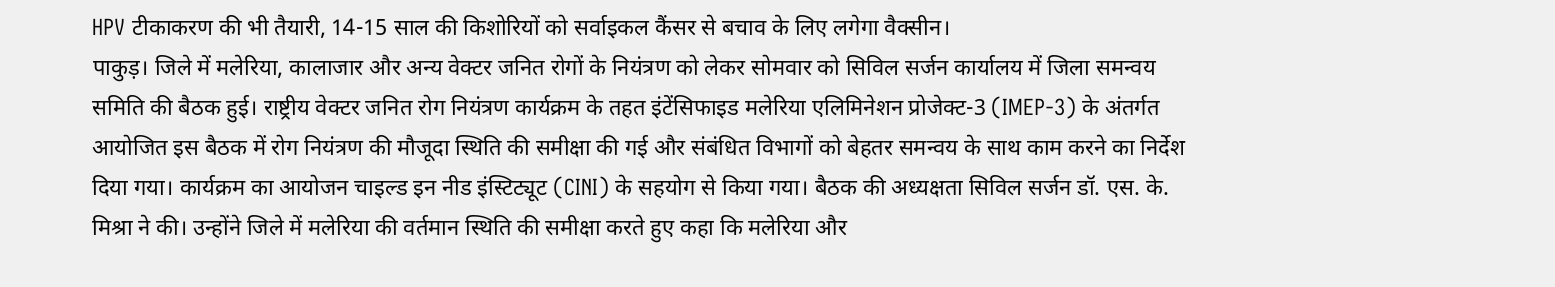HPV टीकाकरण की भी तैयारी, 14-15 साल की किशोरियों को सर्वाइकल कैंसर से बचाव के लिए लगेगा वैक्सीन।
पाकुड़। जिले में मलेरिया, कालाजार और अन्य वेक्टर जनित रोगों के नियंत्रण को लेकर सोमवार को सिविल सर्जन कार्यालय में जिला समन्वय समिति की बैठक हुई। राष्ट्रीय वेक्टर जनित रोग नियंत्रण कार्यक्रम के तहत इंटेंसिफाइड मलेरिया एलिमिनेशन प्रोजेक्ट-3 (IMEP-3) के अंतर्गत आयोजित इस बैठक में रोग नियंत्रण की मौजूदा स्थिति की समीक्षा की गई और संबंधित विभागों को बेहतर समन्वय के साथ काम करने का निर्देश दिया गया। कार्यक्रम का आयोजन चाइल्ड इन नीड इंस्टिट्यूट (CINI) के सहयोग से किया गया। बैठक की अध्यक्षता सिविल सर्जन डॉ. एस. के. मिश्रा ने की। उन्होंने जिले में मलेरिया की वर्तमान स्थिति की समीक्षा करते हुए कहा कि मलेरिया और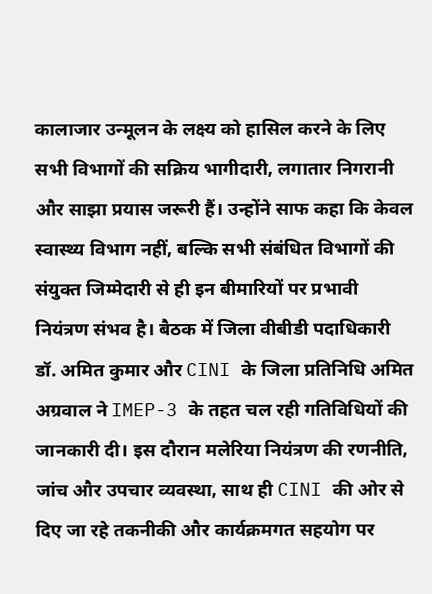कालाजार उन्मूलन के लक्ष्य को हासिल करने के लिए सभी विभागों की सक्रिय भागीदारी, लगातार निगरानी और साझा प्रयास जरूरी हैं। उन्होंने साफ कहा कि केवल स्वास्थ्य विभाग नहीं, बल्कि सभी संबंधित विभागों की संयुक्त जिम्मेदारी से ही इन बीमारियों पर प्रभावी नियंत्रण संभव है। बैठक में जिला वीबीडी पदाधिकारी डॉ. अमित कुमार और CINI के जिला प्रतिनिधि अमित अग्रवाल ने IMEP-3 के तहत चल रही गतिविधियों की जानकारी दी। इस दौरान मलेरिया नियंत्रण की रणनीति, जांच और उपचार व्यवस्था, साथ ही CINI की ओर से दिए जा रहे तकनीकी और कार्यक्रमगत सहयोग पर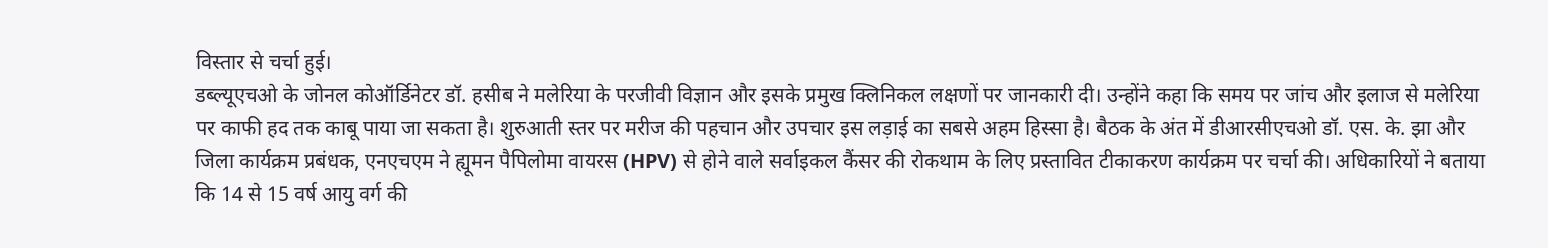विस्तार से चर्चा हुई।
डब्ल्यूएचओ के जोनल कोऑर्डिनेटर डॉ. हसीब ने मलेरिया के परजीवी विज्ञान और इसके प्रमुख क्लिनिकल लक्षणों पर जानकारी दी। उन्होंने कहा कि समय पर जांच और इलाज से मलेरिया पर काफी हद तक काबू पाया जा सकता है। शुरुआती स्तर पर मरीज की पहचान और उपचार इस लड़ाई का सबसे अहम हिस्सा है। बैठक के अंत में डीआरसीएचओ डॉ. एस. के. झा और जिला कार्यक्रम प्रबंधक, एनएचएम ने ह्यूमन पैपिलोमा वायरस (HPV) से होने वाले सर्वाइकल कैंसर की रोकथाम के लिए प्रस्तावित टीकाकरण कार्यक्रम पर चर्चा की। अधिकारियों ने बताया कि 14 से 15 वर्ष आयु वर्ग की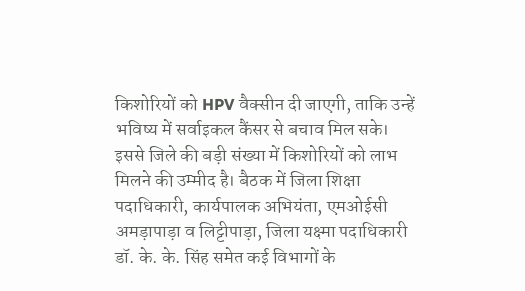किशोरियों को HPV वैक्सीन दी जाएगी, ताकि उन्हें भविष्य में सर्वाइकल कैंसर से बचाव मिल सके। इससे जिले की बड़ी संख्या में किशोरियों को लाभ मिलने की उम्मीद है। बैठक में जिला शिक्षा पदाधिकारी, कार्यपालक अभियंता, एमओईसी अमड़ापाड़ा व लिट्टीपाड़ा, जिला यक्ष्मा पदाधिकारी डॉ. के. के. सिंह समेत कई विभागों के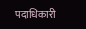पदाधिकारी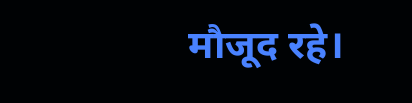मौजूद रहे।